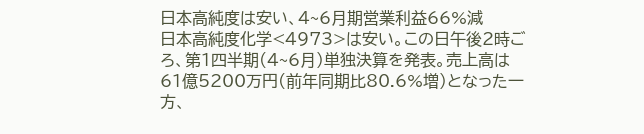日本高純度は安い、4~6月期営業利益66%減
日本高純度化学<4973>は安い。この日午後2時ごろ、第1四半期(4~6月)単独決算を発表。売上高は61億5200万円(前年同期比80.6%増)となった一方、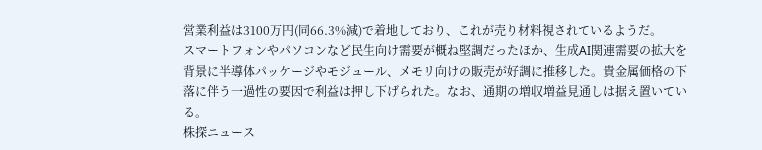営業利益は3100万円(同66.3%減)で着地しており、これが売り材料視されているようだ。
スマートフォンやパソコンなど民生向け需要が概ね堅調だったほか、生成AI関連需要の拡大を背景に半導体パッケージやモジュール、メモリ向けの販売が好調に推移した。貴金属価格の下落に伴う一過性の要因で利益は押し下げられた。なお、通期の増収増益見通しは据え置いている。
株探ニュース